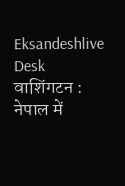Eksandeshlive Desk
वाशिंगटन : नेपाल में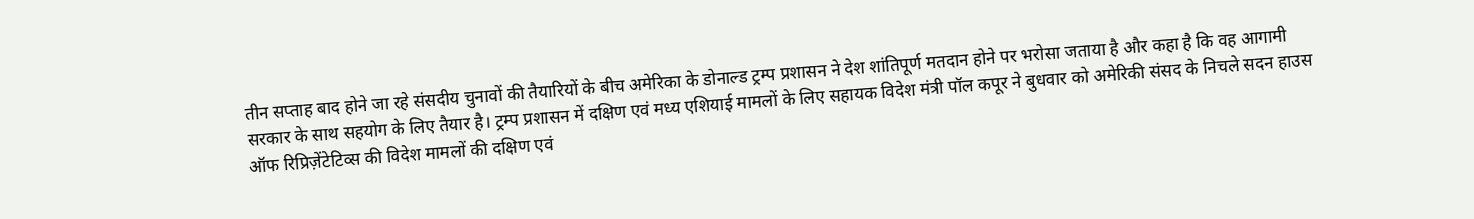तीन सप्ताह बाद होने जा रहे संसदीय चुनावों की तैयारियों के बीच अमेरिका के डोनाल्ड ट्रम्प प्रशासन ने देश शांतिपूर्ण मतदान होने पर भरोसा जताया है और कहा है कि वह आगामी सरकार के साथ सहयोग के लिए तैयार है। ट्रम्प प्रशासन में दक्षिण एवं मध्य एशियाई मामलों के लिए सहायक विदेश मंत्री पॉल कपूर ने बुधवार को अमेरिकी संसद के निचले सदन हाउस ऑफ रिप्रिज़ेंटेटिव्स की विदेश मामलों की दक्षिण एवं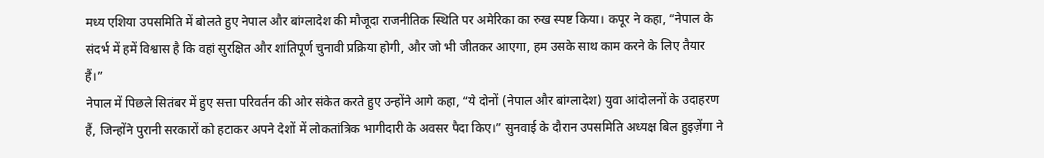मध्य एशिया उपसमिति में बोलते हुए नेपाल और बांग्लादेश की मौजूदा राजनीतिक स्थिति पर अमेरिका का रुख स्पष्ट किया। कपूर ने कहा, “नेपाल के संदर्भ में हमें विश्वास है कि वहां सुरक्षित और शांतिपूर्ण चुनावी प्रक्रिया होगी, और जो भी जीतकर आएगा, हम उसके साथ काम करने के लिए तैयार हैं।”
नेपाल में पिछले सितंबर में हुए सत्ता परिवर्तन की ओर संकेत करते हुए उन्होंने आगे कहा, “ये दोनों (नेपाल और बांग्लादेश) युवा आंदोलनों के उदाहरण हैं, जिन्होंने पुरानी सरकारों को हटाकर अपने देशों में लोकतांत्रिक भागीदारी के अवसर पैदा किए।” सुनवाई के दौरान उपसमिति अध्यक्ष बिल हुइज़ेंगा ने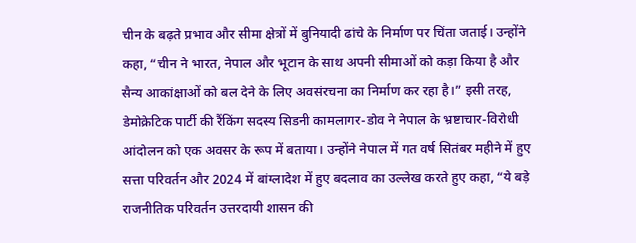चीन के बढ़ते प्रभाव और सीमा क्षेत्रों में बुनियादी ढांचे के निर्माण पर चिंता जताई। उन्होंने कहा, “चीन ने भारत, नेपाल और भूटान के साथ अपनी सीमाओं को कड़ा किया है और सैन्य आकांक्षाओं को बल देने के लिए अवसंरचना का निर्माण कर रहा है।” इसी तरह, डेमोक्रेटिक पार्टी की रैंकिंग सदस्य सिडनी कामलागर-डोव ने नेपाल के भ्रष्टाचार-विरोधी आंदोलन को एक अवसर के रूप में बताया। उन्होंने नेपाल में गत वर्ष सितंबर महीने में हुए सत्ता परिवर्तन और 2024 में बांग्लादेश में हुए बदलाव का उल्लेख करते हुए कहा, “ये बड़े राजनीतिक परिवर्तन उत्तरदायी शासन की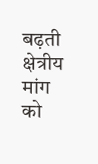बढ़ती क्षेत्रीय मांग को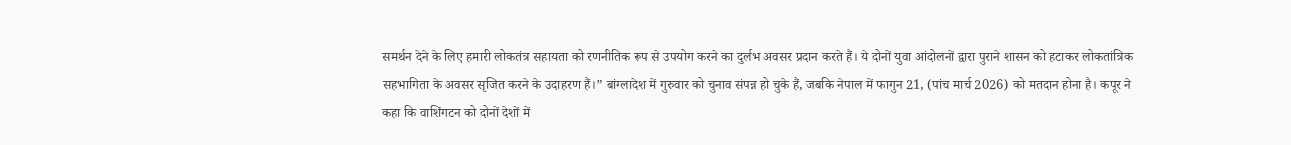समर्थन देने के लिए हमारी लोकतंत्र सहायता को रणनीतिक रूप से उपयोग करने का दुर्लभ अवसर प्रदान करते हैं। ये दोनों युवा आंदोलनों द्वारा पुराने शासन को हटाकर लोकतांत्रिक सहभागिता के अवसर सृजित करने के उदाहरण हैं।” बांग्लादेश में गुरुवार को चुनाव संपन्न हो चुके हैं, जबकि नेपाल में फागुन 21, (पांच मार्च 2026) को मतदान होना है। कपूर ने कहा कि वाशिंगटन को दोनों देशों में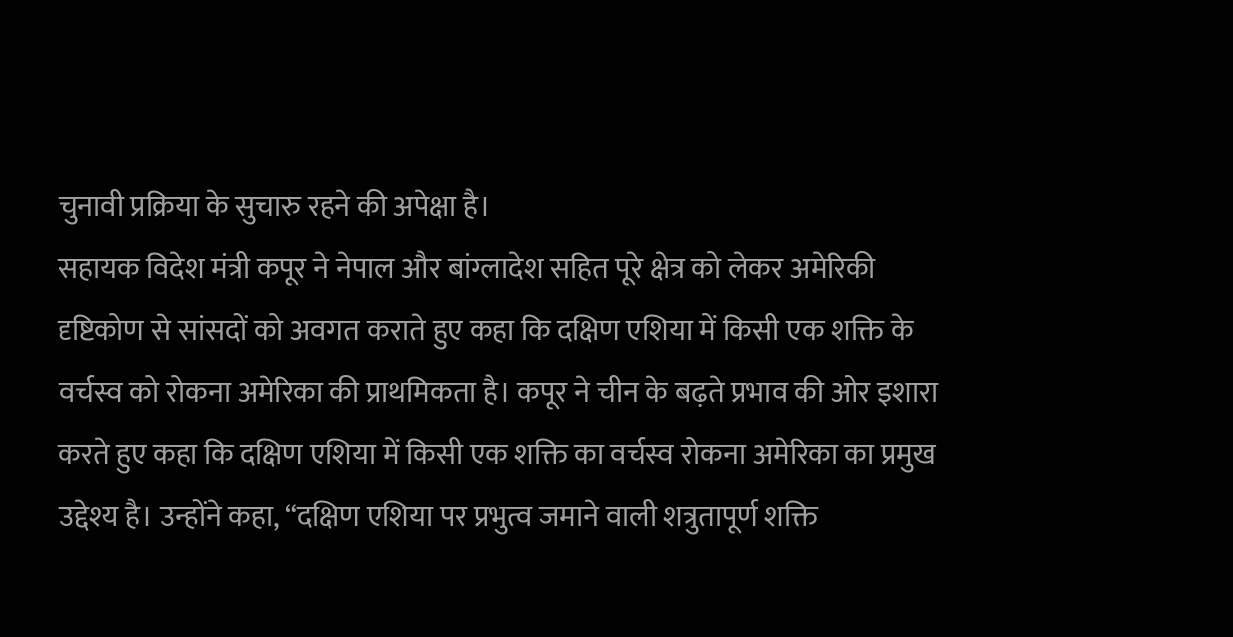चुनावी प्रक्रिया के सुचारु रहने की अपेक्षा है।
सहायक विदेश मंत्री कपूर ने नेपाल और बांग्लादेश सहित पूरे क्षेत्र को लेकर अमेरिकी दृष्टिकोण से सांसदों को अवगत कराते हुए कहा कि दक्षिण एशिया में किसी एक शक्ति के वर्चस्व को रोकना अमेरिका की प्राथमिकता है। कपूर ने चीन के बढ़ते प्रभाव की ओर इशारा करते हुए कहा कि दक्षिण एशिया में किसी एक शक्ति का वर्चस्व रोकना अमेरिका का प्रमुख उद्देश्य है। उन्होंने कहा, “दक्षिण एशिया पर प्रभुत्व जमाने वाली शत्रुतापूर्ण शक्ति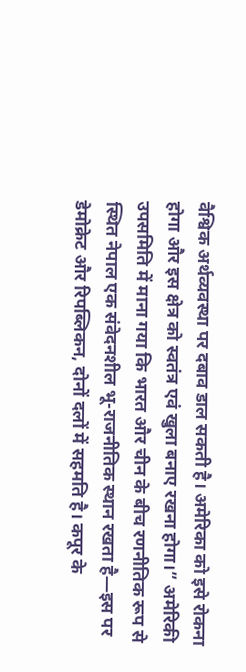वैश्विक अर्थव्यवस्था पर दबाव डाल सकती है। अमेरिका को इसे रोकना होगा और इस क्षेत्र को स्वतंत्र एवं खुला बनाए रखना होगा।” अमेरिकी उपसमिति में माना गया कि भारत और चीन के बीच रणनीतिक रूप से स्थित नेपाल एक संवेदनशील भू-राजनीतिक स्थान रखता है—इस पर डेमोक्रेट और रिपब्लिकन, दोनों दलों में सहमति है। कपूर के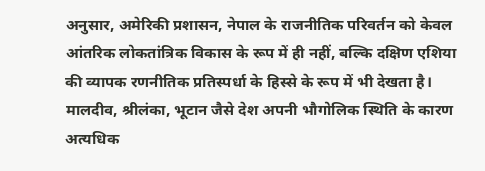अनुसार, अमेरिकी प्रशासन, नेपाल के राजनीतिक परिवर्तन को केवल आंतरिक लोकतांत्रिक विकास के रूप में ही नहीं, बल्कि दक्षिण एशिया की व्यापक रणनीतिक प्रतिस्पर्धा के हिस्से के रूप में भी देखता है। मालदीव, श्रीलंका, भूटान जैसे देश अपनी भौगोलिक स्थिति के कारण अत्यधिक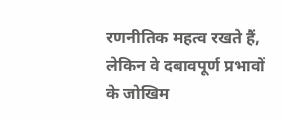रणनीतिक महत्व रखते हैं, लेकिन वे दबावपूर्ण प्रभावों के जोखिम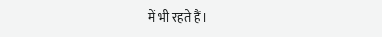में भी रहते हैं।